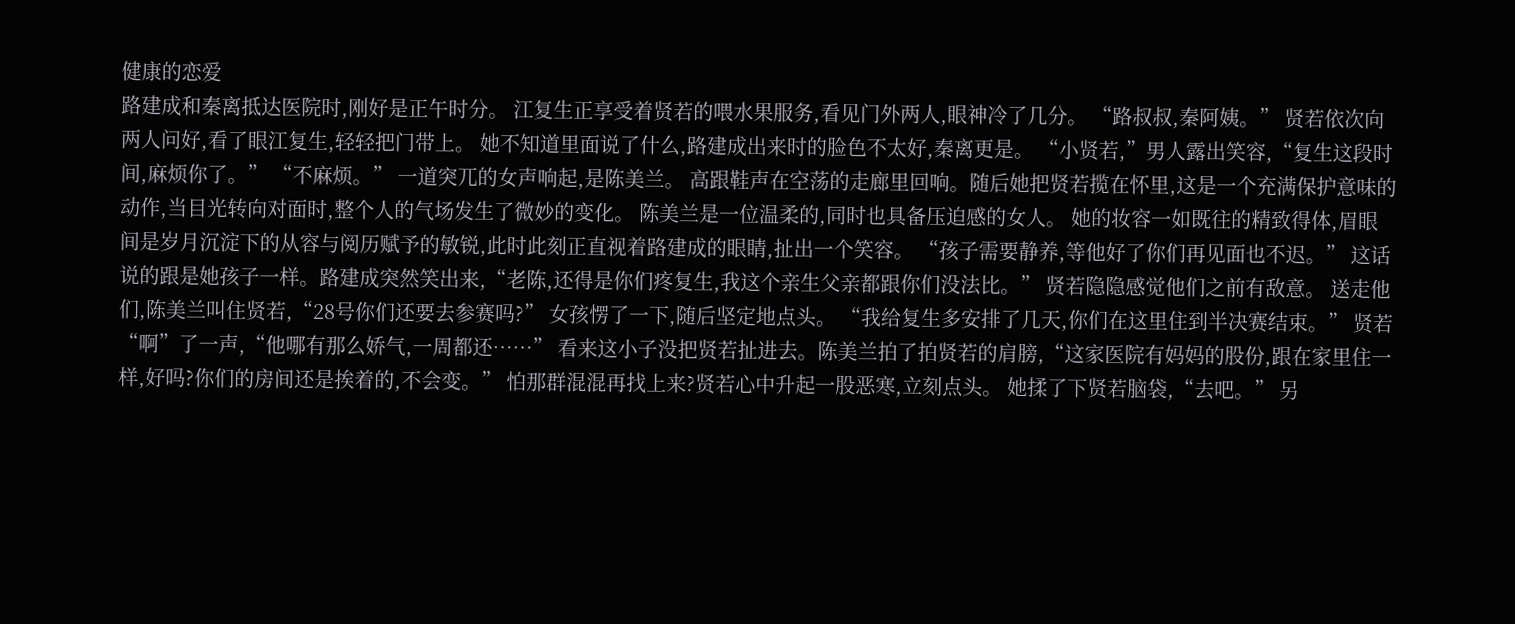健康的恋爱
路建成和秦离抵达医院时,刚好是正午时分。 江复生正享受着贤若的喂水果服务,看见门外两人,眼神冷了几分。 “路叔叔,秦阿姨。” 贤若依次向两人问好,看了眼江复生,轻轻把门带上。 她不知道里面说了什么,路建成出来时的脸色不太好,秦离更是。 “小贤若,”男人露出笑容,“复生这段时间,麻烦你了。” “不麻烦。” 一道突兀的女声响起,是陈美兰。 高跟鞋声在空荡的走廊里回响。随后她把贤若揽在怀里,这是一个充满保护意味的动作,当目光转向对面时,整个人的气场发生了微妙的变化。 陈美兰是一位温柔的,同时也具备压迫感的女人。 她的妆容一如既往的精致得体,眉眼间是岁月沉淀下的从容与阅历赋予的敏锐,此时此刻正直视着路建成的眼睛,扯出一个笑容。 “孩子需要静养,等他好了你们再见面也不迟。” 这话说的跟是她孩子一样。路建成突然笑出来,“老陈,还得是你们疼复生,我这个亲生父亲都跟你们没法比。” 贤若隐隐感觉他们之前有敌意。 送走他们,陈美兰叫住贤若,“28号你们还要去参赛吗?” 女孩愣了一下,随后坚定地点头。 “我给复生多安排了几天,你们在这里住到半决赛结束。” 贤若“啊”了一声,“他哪有那么娇气,一周都还……” 看来这小子没把贤若扯进去。陈美兰拍了拍贤若的肩膀,“这家医院有妈妈的股份,跟在家里住一样,好吗?你们的房间还是挨着的,不会变。” 怕那群混混再找上来?贤若心中升起一股恶寒,立刻点头。 她揉了下贤若脑袋,“去吧。” 另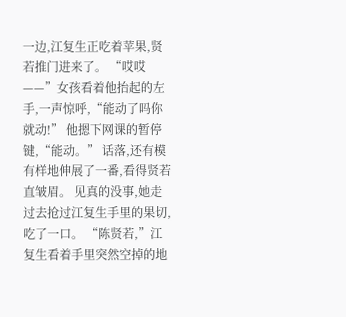一边,江复生正吃着苹果,贤若推门进来了。 “哎哎——”女孩看着他抬起的左手,一声惊呼,“能动了吗你就动!” 他摁下网课的暂停键,“能动。” 话落,还有模有样地伸展了一番,看得贤若直皱眉。 见真的没事,她走过去抢过江复生手里的果切,吃了一口。 “陈贤若,”江复生看着手里突然空掉的地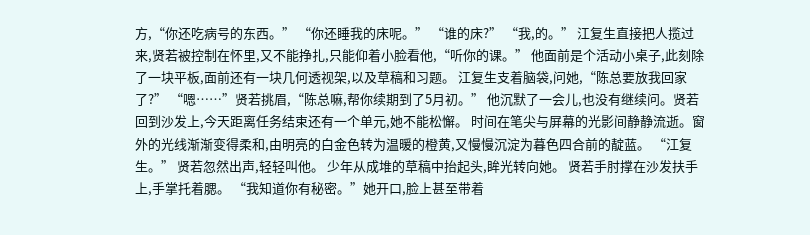方,“你还吃病号的东西。” “你还睡我的床呢。” “谁的床?” “我,的。” 江复生直接把人揽过来,贤若被控制在怀里,又不能挣扎,只能仰着小脸看他,“听你的课。” 他面前是个活动小桌子,此刻除了一块平板,面前还有一块几何透视架,以及草稿和习题。 江复生支着脑袋,问她,“陈总要放我回家了?” “嗯……”贤若挑眉,“陈总嘛,帮你续期到了5月初。” 他沉默了一会儿,也没有继续问。贤若回到沙发上,今天距离任务结束还有一个单元,她不能松懈。 时间在笔尖与屏幕的光影间静静流逝。窗外的光线渐渐变得柔和,由明亮的白金色转为温暖的橙黄,又慢慢沉淀为暮色四合前的靛蓝。 “江复生。” 贤若忽然出声,轻轻叫他。 少年从成堆的草稿中抬起头,眸光转向她。 贤若手肘撑在沙发扶手上,手掌托着腮。 “我知道你有秘密。”她开口,脸上甚至带着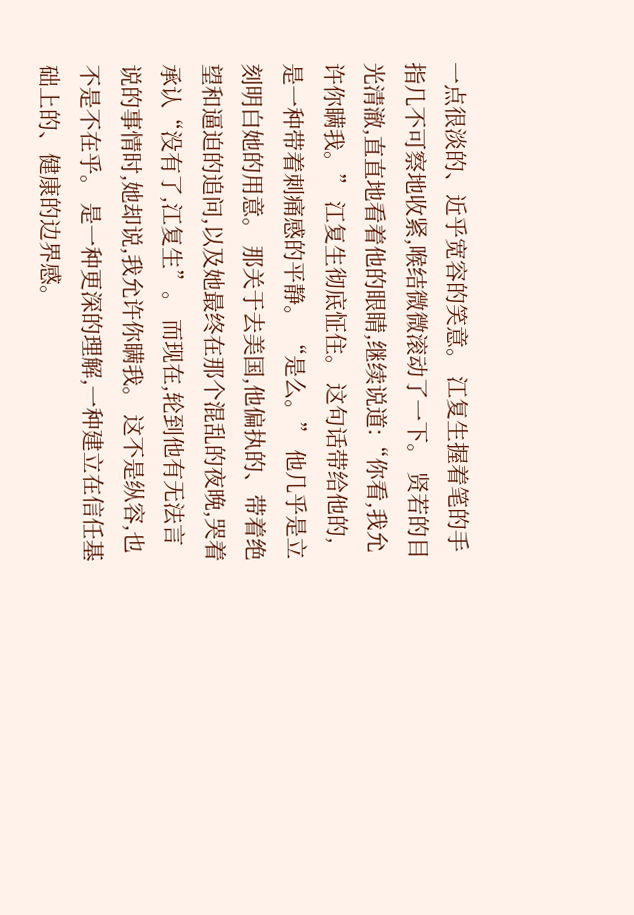一点很淡的、近乎宽容的笑意。 江复生握着笔的手指几不可察地收紧,喉结微微滚动了一下。 贤若的目光清澈,直直地看着他的眼睛,继续说道:“你看,我允许你瞒我。” 江复生彻底怔住。 这句话带给他的,是一种带着刺痛感的平静。 “是么。” 他几乎是立刻明白她的用意。 那关于去美国,他偏执的、带着绝望和逼迫的追问,以及她最终在那个混乱的夜晚,哭着承认“没有了,江复生”。 而现在,轮到他有无法言说的事情时,她却说,我允许你瞒我。 这不是纵容,也不是不在乎。 是一种更深的理解,一种建立在信任基础上的、健康的边界感。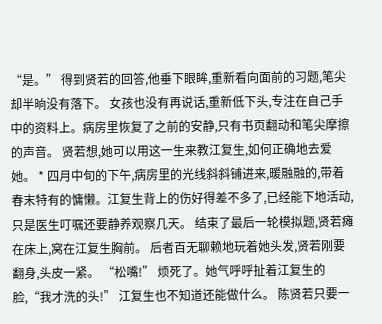“是。” 得到贤若的回答,他垂下眼眸,重新看向面前的习题,笔尖却半晌没有落下。 女孩也没有再说话,重新低下头,专注在自己手中的资料上。病房里恢复了之前的安静,只有书页翻动和笔尖摩擦的声音。 贤若想,她可以用这一生来教江复生,如何正确地去爱她。 * 四月中旬的下午,病房里的光线斜斜铺进来,暖融融的,带着春末特有的慵懒。江复生背上的伤好得差不多了,已经能下地活动,只是医生叮嘱还要静养观察几天。 结束了最后一轮模拟题,贤若瘫在床上,窝在江复生胸前。 后者百无聊赖地玩着她头发,贤若刚要翻身,头皮一紧。 “松嘴!” 烦死了。她气呼呼扯着江复生的脸,“我才洗的头!” 江复生也不知道还能做什么。 陈贤若只要一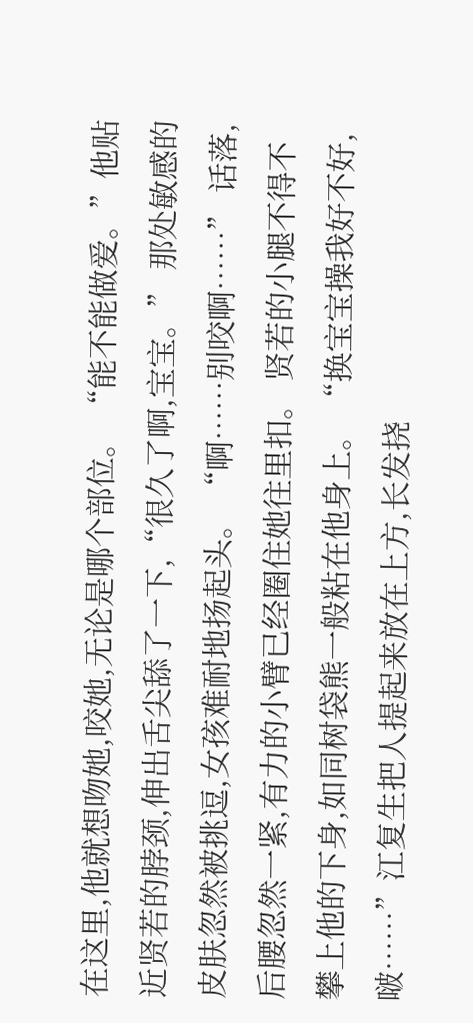在这里,他就想吻她,咬她,无论是哪个部位。 “能不能做爱。”他贴近贤若的脖颈,伸出舌尖舔了一下,“很久了啊,宝宝。” 那处敏感的皮肤忽然被挑逗,女孩难耐地扬起头。 “啊……别咬啊……” 话落,后腰忽然一紧,有力的小臂已经圈住她往里扣。 贤若的小腿不得不攀上他的下身,如同树袋熊一般粘在他身上。 “换宝宝操我好不好,啵……”江复生把人提起来放在上方,长发挠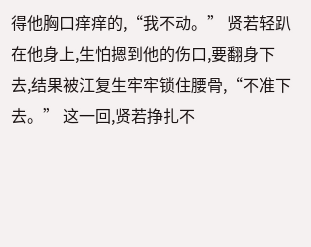得他胸口痒痒的,“我不动。” 贤若轻趴在他身上,生怕摁到他的伤口,要翻身下去,结果被江复生牢牢锁住腰骨,“不准下去。” 这一回,贤若挣扎不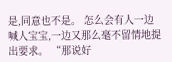是,同意也不是。 怎么会有人一边喊人宝宝,一边又那么毫不留情地提出要求。 “那说好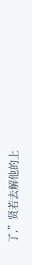了,”贤若去解他的上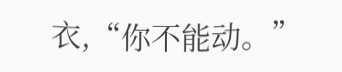衣,“你不能动。”